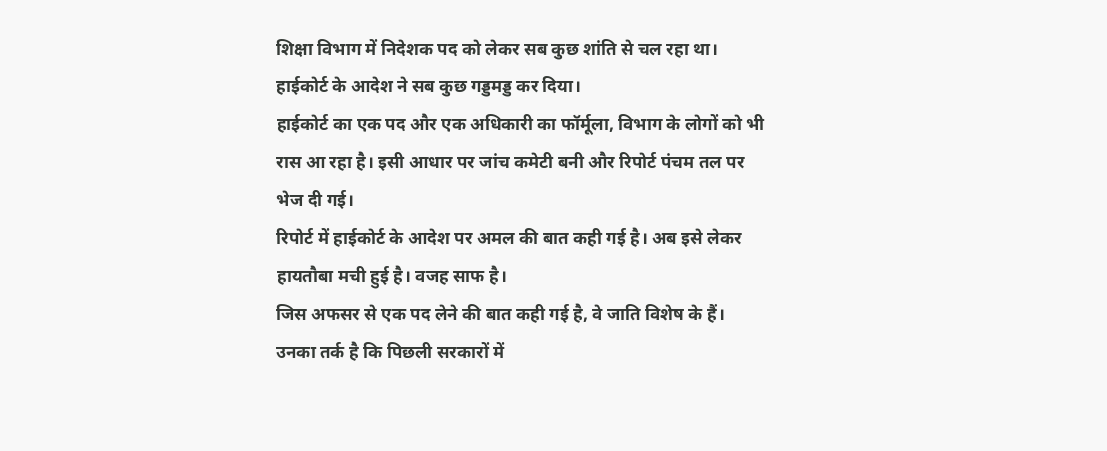शिक्षा विभाग में निदेशक पद को लेकर सब कुछ शांति से चल रहा था। हाईकोर्ट के आदेश ने सब कुछ गड्डमड्ड कर दिया।
हाईकोर्ट का एक पद और एक अधिकारी का फॉर्मूला, विभाग के लोगों को भी रास आ रहा है। इसी आधार पर जांच कमेटी बनी और रिपोर्ट पंचम तल पर भेज दी गई।
रिपोर्ट में हाईकोर्ट के आदेश पर अमल की बात कही गई है। अब इसे लेकर हायतौबा मची हुई है। वजह साफ है।
जिस अफसर से एक पद लेने की बात कही गई है, वे जाति विशेष के हैं।
उनका तर्क है कि पिछली सरकारों में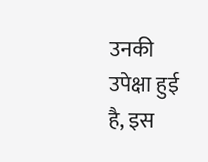उनकी उपेक्षा हुई है, इस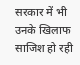सरकार में भी उनके खिलाफ साजिश हो रही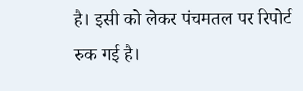है। इसी को लेकर पंचमतल पर रिपोर्ट रुक गई है।